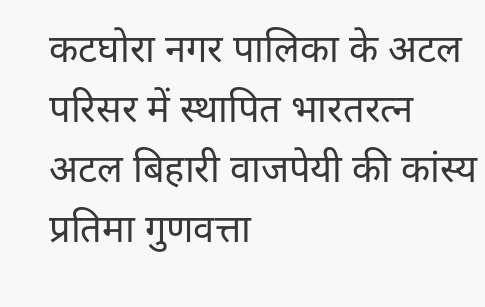कटघोरा नगर पालिका के अटल परिसर में स्थापित भारतरत्न अटल बिहारी वाजपेयी की कांस्य प्रतिमा गुणवत्ता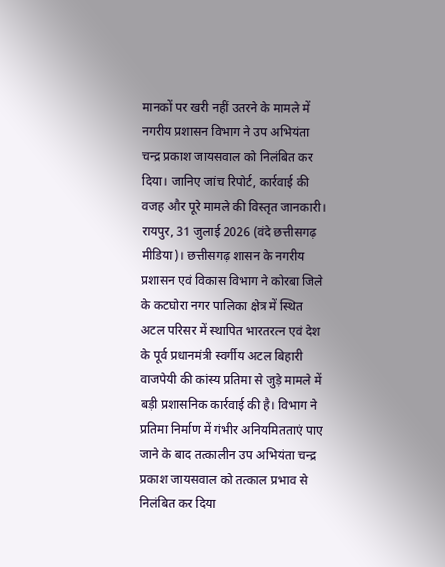मानकों पर खरी नहीं उतरने के मामले में नगरीय प्रशासन विभाग ने उप अभियंता चन्द्र प्रकाश जायसवाल को निलंबित कर दिया। जानिए जांच रिपोर्ट, कार्रवाई की वजह और पूरे मामले की विस्तृत जानकारी।
रायपुर, 31 जुलाई 2026 (वंदे छत्तीसगढ़ मीडिया)। छत्तीसगढ़ शासन के नगरीय प्रशासन एवं विकास विभाग ने कोरबा जिले के कटघोरा नगर पालिका क्षेत्र में स्थित अटल परिसर में स्थापित भारतरत्न एवं देश के पूर्व प्रधानमंत्री स्वर्गीय अटल बिहारी वाजपेयी की कांस्य प्रतिमा से जुड़े मामले में बड़ी प्रशासनिक कार्रवाई की है। विभाग ने प्रतिमा निर्माण में गंभीर अनियमितताएं पाए जाने के बाद तत्कालीन उप अभियंता चन्द्र प्रकाश जायसवाल को तत्काल प्रभाव से निलंबित कर दिया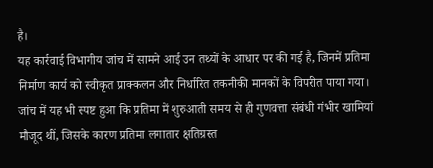है।
यह कार्रवाई विभागीय जांच में सामने आई उन तथ्यों के आधार पर की गई है, जिनमें प्रतिमा निर्माण कार्य को स्वीकृत प्राक्कलन और निर्धारित तकनीकी मानकों के विपरीत पाया गया। जांच में यह भी स्पष्ट हुआ कि प्रतिमा में शुरुआती समय से ही गुणवत्ता संबंधी गंभीर खामियां मौजूद थीं, जिसके कारण प्रतिमा लगातार क्षतिग्रस्त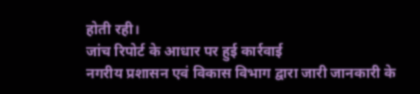होती रही।
जांच रिपोर्ट के आधार पर हुई कार्रवाई
नगरीय प्रशासन एवं विकास विभाग द्वारा जारी जानकारी के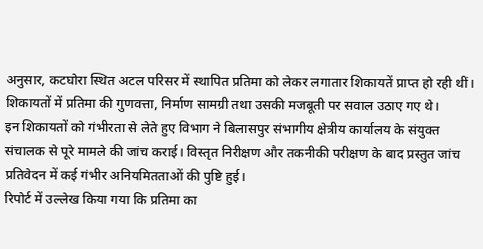अनुसार, कटघोरा स्थित अटल परिसर में स्थापित प्रतिमा को लेकर लगातार शिकायतें प्राप्त हो रही थीं। शिकायतों में प्रतिमा की गुणवत्ता, निर्माण सामग्री तथा उसकी मजबूती पर सवाल उठाए गए थे।
इन शिकायतों को गंभीरता से लेते हुए विभाग ने बिलासपुर संभागीय क्षेत्रीय कार्यालय के संयुक्त संचालक से पूरे मामले की जांच कराई। विस्तृत निरीक्षण और तकनीकी परीक्षण के बाद प्रस्तुत जांच प्रतिवेदन में कई गंभीर अनियमितताओं की पुष्टि हुई।
रिपोर्ट में उल्लेख किया गया कि प्रतिमा का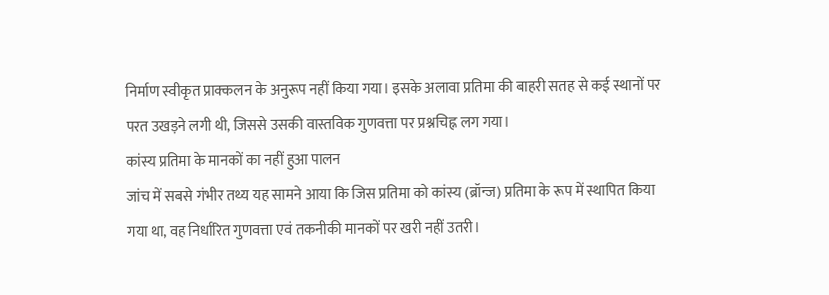निर्माण स्वीकृत प्राक्कलन के अनुरूप नहीं किया गया। इसके अलावा प्रतिमा की बाहरी सतह से कई स्थानों पर परत उखड़ने लगी थी, जिससे उसकी वास्तविक गुणवत्ता पर प्रश्नचिह्न लग गया।
कांस्य प्रतिमा के मानकों का नहीं हुआ पालन
जांच में सबसे गंभीर तथ्य यह सामने आया कि जिस प्रतिमा को कांस्य (ब्रॉन्ज) प्रतिमा के रूप में स्थापित किया गया था, वह निर्धारित गुणवत्ता एवं तकनीकी मानकों पर खरी नहीं उतरी।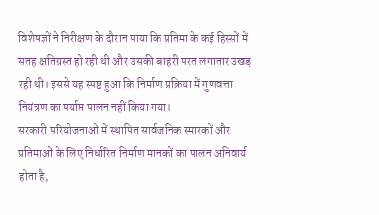विशेषज्ञों ने निरीक्षण के दौरान पाया कि प्रतिमा के कई हिस्सों में सतह क्षतिग्रस्त हो रही थी और उसकी बाहरी परत लगातार उखड़ रही थी। इससे यह स्पष्ट हुआ कि निर्माण प्रक्रिया में गुणवत्ता नियंत्रण का पर्याप्त पालन नहीं किया गया।
सरकारी परियोजनाओं में स्थापित सार्वजनिक स्मारकों और प्रतिमाओं के लिए निर्धारित निर्माण मानकों का पालन अनिवार्य होता है,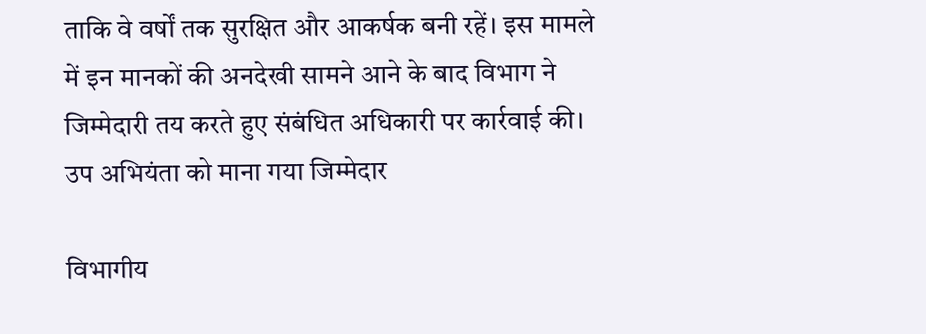ताकि वे वर्षों तक सुरक्षित और आकर्षक बनी रहें। इस मामले में इन मानकों की अनदेखी सामने आने के बाद विभाग ने जिम्मेदारी तय करते हुए संबंधित अधिकारी पर कार्रवाई की।
उप अभियंता को माना गया जिम्मेदार

विभागीय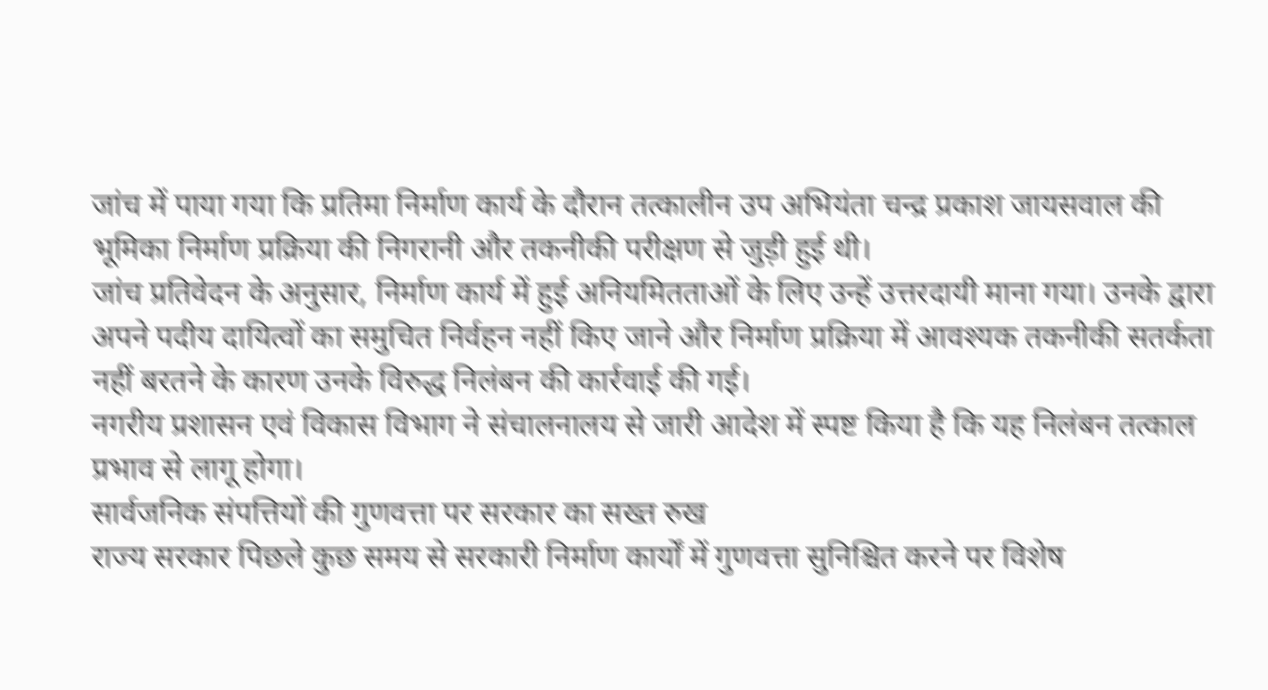जांच में पाया गया कि प्रतिमा निर्माण कार्य के दौरान तत्कालीन उप अभियंता चन्द्र प्रकाश जायसवाल की भूमिका निर्माण प्रक्रिया की निगरानी और तकनीकी परीक्षण से जुड़ी हुई थी।
जांच प्रतिवेदन के अनुसार, निर्माण कार्य में हुई अनियमितताओं के लिए उन्हें उत्तरदायी माना गया। उनके द्वारा अपने पदीय दायित्वों का समुचित निर्वहन नहीं किए जाने और निर्माण प्रक्रिया में आवश्यक तकनीकी सतर्कता नहीं बरतने के कारण उनके विरुद्ध निलंबन की कार्रवाई की गई।
नगरीय प्रशासन एवं विकास विभाग ने संचालनालय से जारी आदेश में स्पष्ट किया है कि यह निलंबन तत्काल प्रभाव से लागू होगा।
सार्वजनिक संपत्तियों की गुणवत्ता पर सरकार का सख्त रुख
राज्य सरकार पिछले कुछ समय से सरकारी निर्माण कार्यों में गुणवत्ता सुनिश्चित करने पर विशेष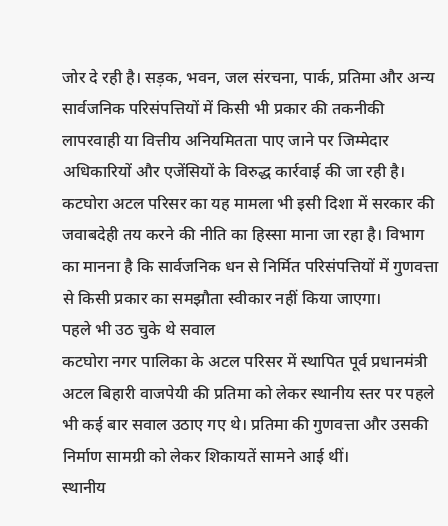जोर दे रही है। सड़क, भवन, जल संरचना, पार्क, प्रतिमा और अन्य सार्वजनिक परिसंपत्तियों में किसी भी प्रकार की तकनीकी लापरवाही या वित्तीय अनियमितता पाए जाने पर जिम्मेदार अधिकारियों और एजेंसियों के विरुद्ध कार्रवाई की जा रही है।
कटघोरा अटल परिसर का यह मामला भी इसी दिशा में सरकार की जवाबदेही तय करने की नीति का हिस्सा माना जा रहा है। विभाग का मानना है कि सार्वजनिक धन से निर्मित परिसंपत्तियों में गुणवत्ता से किसी प्रकार का समझौता स्वीकार नहीं किया जाएगा।
पहले भी उठ चुके थे सवाल
कटघोरा नगर पालिका के अटल परिसर में स्थापित पूर्व प्रधानमंत्री अटल बिहारी वाजपेयी की प्रतिमा को लेकर स्थानीय स्तर पर पहले भी कई बार सवाल उठाए गए थे। प्रतिमा की गुणवत्ता और उसकी निर्माण सामग्री को लेकर शिकायतें सामने आई थीं।
स्थानीय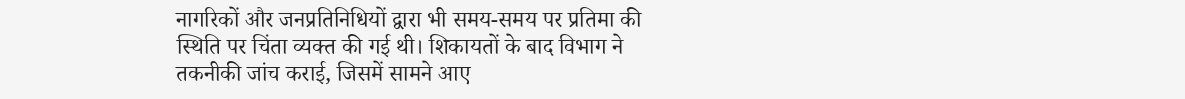नागरिकों और जनप्रतिनिधियों द्वारा भी समय-समय पर प्रतिमा की स्थिति पर चिंता व्यक्त की गई थी। शिकायतों के बाद विभाग ने तकनीकी जांच कराई, जिसमें सामने आए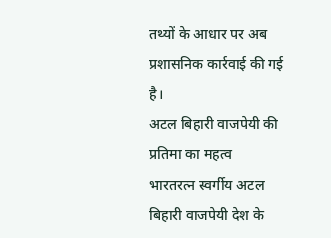तथ्यों के आधार पर अब प्रशासनिक कार्रवाई की गई है।
अटल बिहारी वाजपेयी की प्रतिमा का महत्व
भारतरत्न स्वर्गीय अटल बिहारी वाजपेयी देश के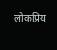लोकप्रिय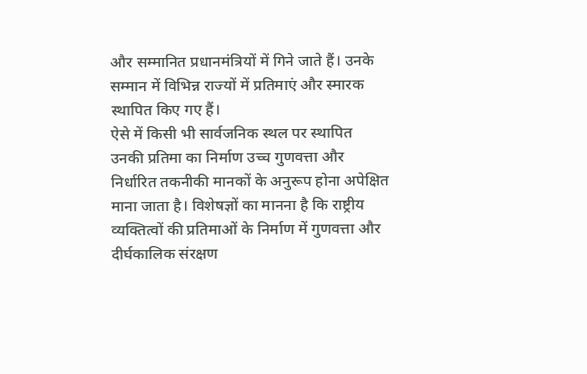और सम्मानित प्रधानमंत्रियों में गिने जाते हैं। उनके सम्मान में विभिन्न राज्यों में प्रतिमाएं और स्मारक स्थापित किए गए हैं।
ऐसे में किसी भी सार्वजनिक स्थल पर स्थापित उनकी प्रतिमा का निर्माण उच्च गुणवत्ता और निर्धारित तकनीकी मानकों के अनुरूप होना अपेक्षित माना जाता है। विशेषज्ञों का मानना है कि राष्ट्रीय व्यक्तित्वों की प्रतिमाओं के निर्माण में गुणवत्ता और दीर्घकालिक संरक्षण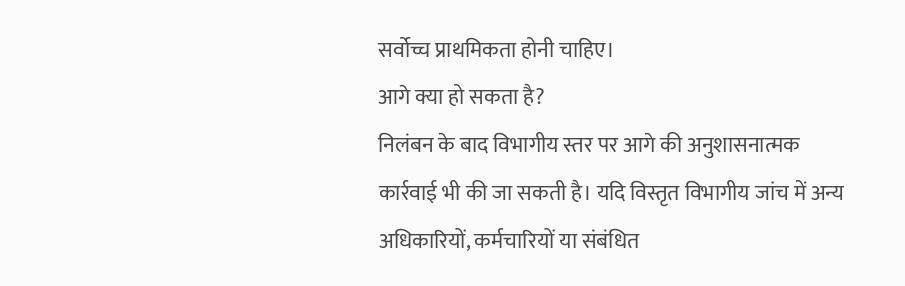सर्वोच्च प्राथमिकता होनी चाहिए।
आगे क्या हो सकता है?
निलंबन के बाद विभागीय स्तर पर आगे की अनुशासनात्मक कार्रवाई भी की जा सकती है। यदि विस्तृत विभागीय जांच में अन्य अधिकारियों, कर्मचारियों या संबंधित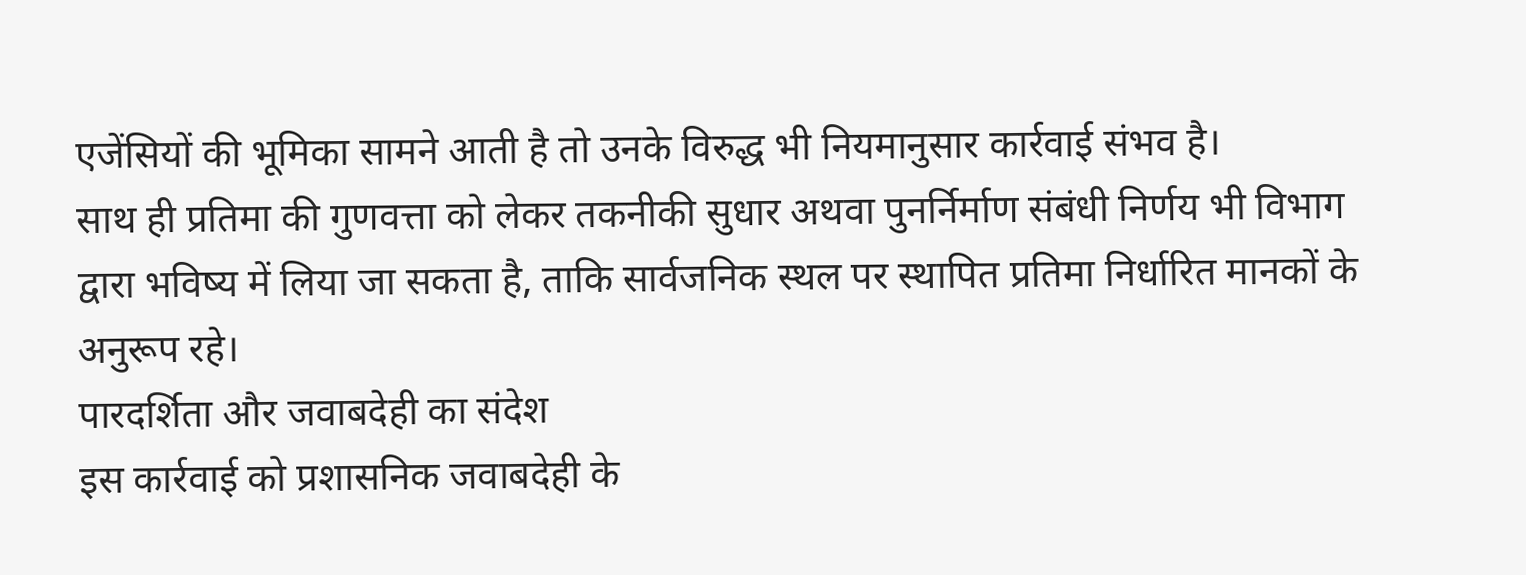एजेंसियों की भूमिका सामने आती है तो उनके विरुद्ध भी नियमानुसार कार्रवाई संभव है।
साथ ही प्रतिमा की गुणवत्ता को लेकर तकनीकी सुधार अथवा पुनर्निर्माण संबंधी निर्णय भी विभाग द्वारा भविष्य में लिया जा सकता है, ताकि सार्वजनिक स्थल पर स्थापित प्रतिमा निर्धारित मानकों के अनुरूप रहे।
पारदर्शिता और जवाबदेही का संदेश
इस कार्रवाई को प्रशासनिक जवाबदेही के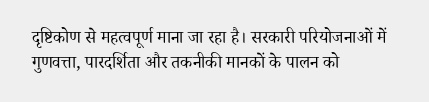दृष्टिकोण से महत्वपूर्ण माना जा रहा है। सरकारी परियोजनाओं में गुणवत्ता, पारदर्शिता और तकनीकी मानकों के पालन को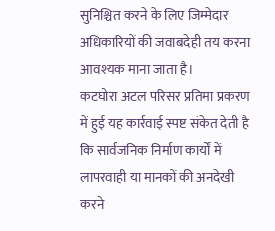सुनिश्चित करने के लिए जिम्मेदार अधिकारियों की जवाबदेही तय करना आवश्यक माना जाता है।
कटघोरा अटल परिसर प्रतिमा प्रकरण में हुई यह कार्रवाई स्पष्ट संकेत देती है कि सार्वजनिक निर्माण कार्यों में लापरवाही या मानकों की अनदेखी करने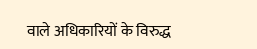वाले अधिकारियों के विरुद्ध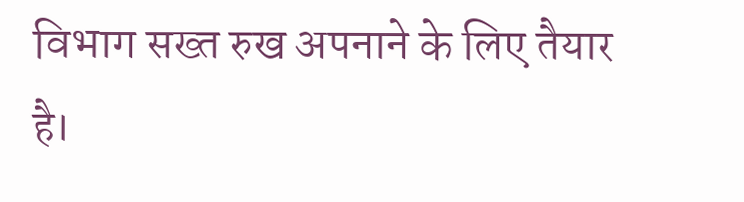विभाग सख्त रुख अपनाने के लिए तैयार है।